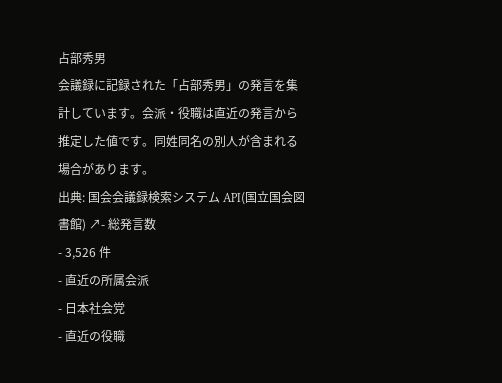占部秀男
会議録に記録された「占部秀男」の発言を集計しています。会派・役職は直近の発言から推定した値です。同姓同名の別人が含まれる場合があります。
出典: 国会会議録検索システム API(国立国会図書館) ↗- 総発言数
- 3,526 件
- 直近の所属会派
- 日本社会党
- 直近の役職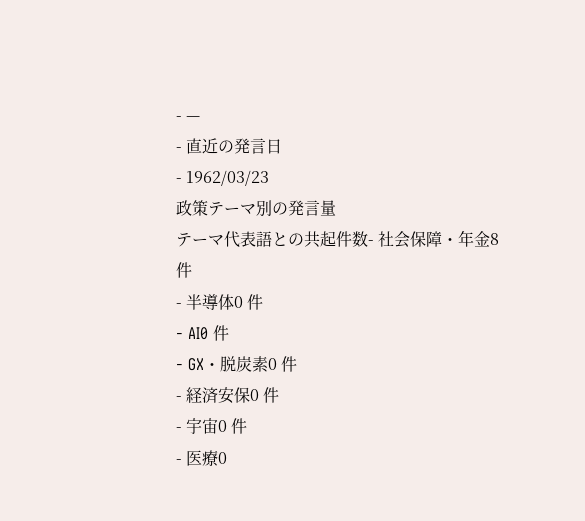- —
- 直近の発言日
- 1962/03/23
政策テーマ別の発言量
テーマ代表語との共起件数- 社会保障・年金8 件
- 半導体0 件
- AI0 件
- GX・脱炭素0 件
- 経済安保0 件
- 宇宙0 件
- 医療0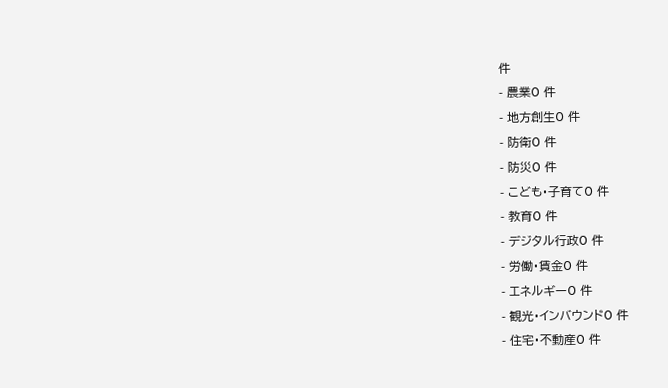件
- 農業0 件
- 地方創生0 件
- 防衛0 件
- 防災0 件
- こども・子育て0 件
- 教育0 件
- デジタル行政0 件
- 労働・賃金0 件
- エネルギー0 件
- 観光・インバウンド0 件
- 住宅・不動産0 件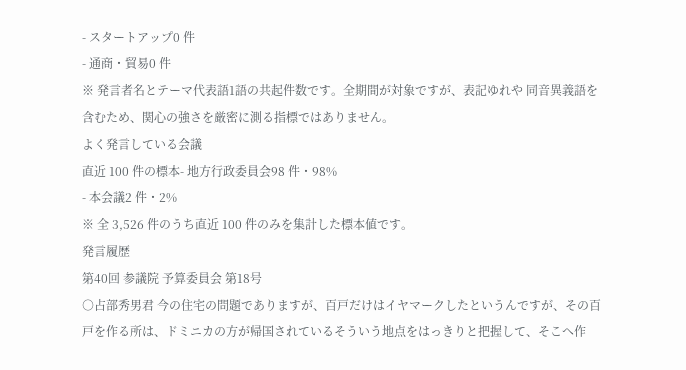- スタートアップ0 件
- 通商・貿易0 件
※ 発言者名とテーマ代表語1語の共起件数です。全期間が対象ですが、表記ゆれや 同音異義語を含むため、関心の強さを厳密に測る指標ではありません。
よく発言している会議
直近 100 件の標本- 地方行政委員会98 件・98%
- 本会議2 件・2%
※ 全 3,526 件のうち直近 100 件のみを集計した標本値です。
発言履歴
第40回 参議院 予算委員会 第18号
○占部秀男君 今の住宅の問題でありますが、百戸だけはイヤマークしたというんですが、その百戸を作る所は、ドミニカの方が帰国されているそういう地点をはっきりと把握して、そこへ作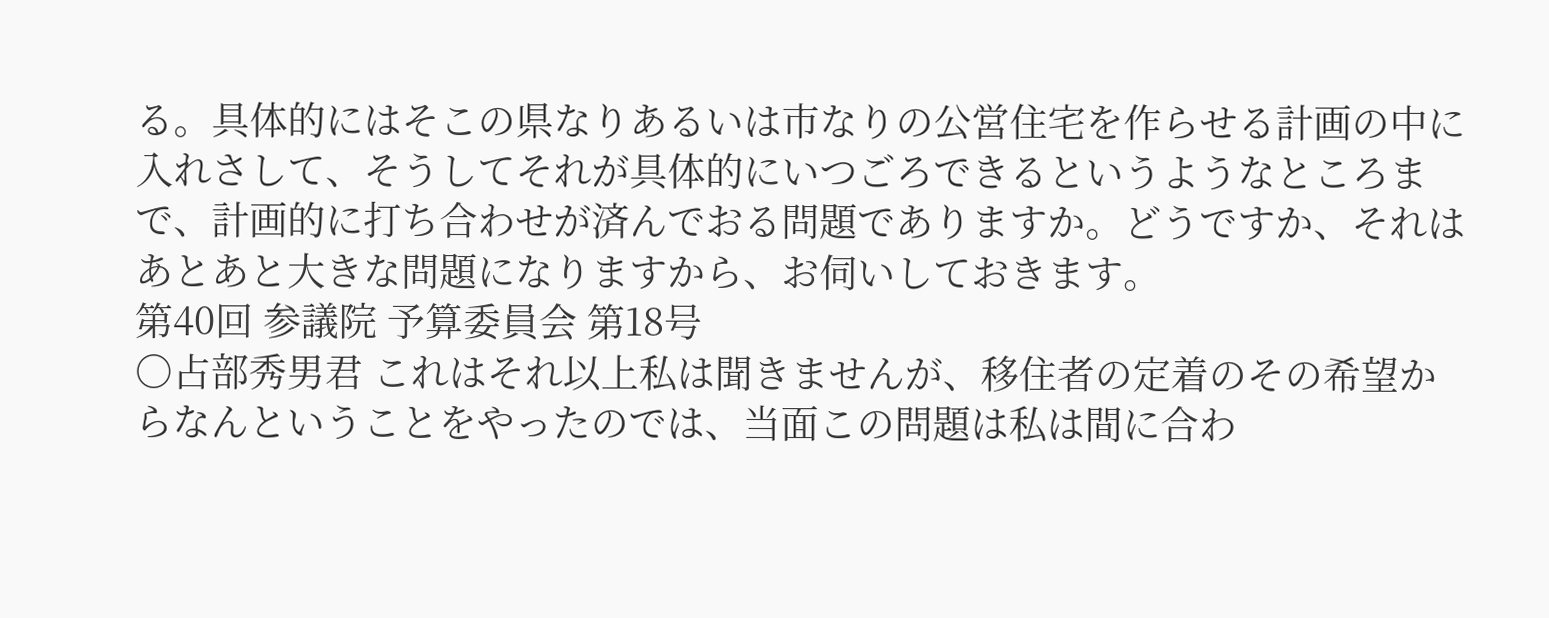る。具体的にはそこの県なりあるいは市なりの公営住宅を作らせる計画の中に入れさして、そうしてそれが具体的にいつごろできるというようなところまで、計画的に打ち合わせが済んでおる問題でありますか。どうですか、それはあとあと大きな問題になりますから、お伺いしておきます。
第40回 参議院 予算委員会 第18号
○占部秀男君 これはそれ以上私は聞きませんが、移住者の定着のその希望からなんということをやったのでは、当面この問題は私は間に合わ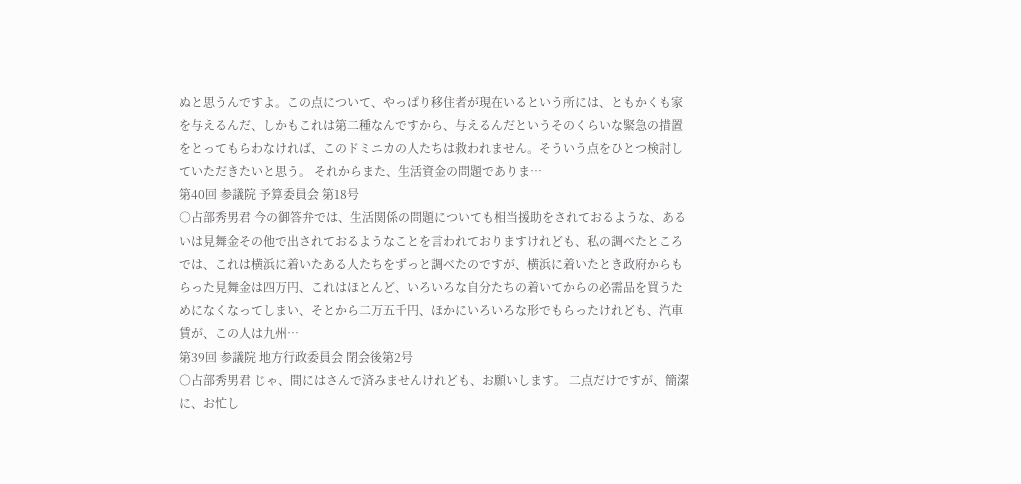ぬと思うんですよ。この点について、やっぱり移住者が現在いるという所には、ともかくも家を与えるんだ、しかもこれは第二種なんですから、与えるんだというそのくらいな緊急の措置をとってもらわなければ、このドミニカの人たちは救われません。そういう点をひとつ検討していただきたいと思う。 それからまた、生活資金の問題でありま…
第40回 参議院 予算委員会 第18号
○占部秀男君 今の御答弁では、生活関係の問題についても相当援助をされておるような、あるいは見舞金その他で出されておるようなことを言われておりますけれども、私の調べたところでは、これは横浜に着いたある人たちをずっと調べたのですが、横浜に着いたとき政府からもらった見舞金は四万円、これはほとんど、いろいろな自分たちの着いてからの必需品を買うためになくなってしまい、そとから二万五千円、ほかにいろいろな形でもらったけれども、汽車賃が、この人は九州…
第39回 参議院 地方行政委員会 閉会後第2号
○占部秀男君 じゃ、間にはさんで済みませんけれども、お願いします。 二点だけですが、簡潔に、お忙し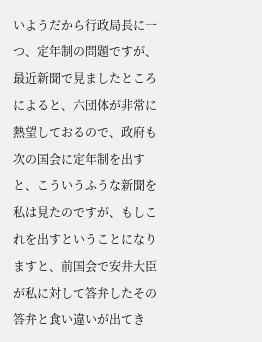いようだから行政局長に一つ、定年制の問題ですが、最近新聞で見ましたところによると、六団体が非常に熱望しておるので、政府も次の国会に定年制を出すと、こういうふうな新聞を私は見たのですが、もしこれを出すということになりますと、前国会で安井大臣が私に対して答弁したその答弁と食い違いが出てき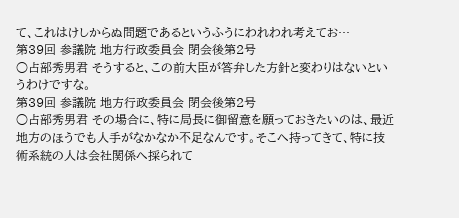て、これはけしからぬ問題であるというふうにわれわれ考えてお…
第39回 参議院 地方行政委員会 閉会後第2号
○占部秀男君 そうすると、この前大臣が答弁した方針と変わりはないというわけですな。
第39回 参議院 地方行政委員会 閉会後第2号
○占部秀男君 その場合に、特に局長に御留意を願っておきたいのは、最近地方のほうでも人手がなかなか不足なんです。そこへ持ってきて、特に技術系統の人は会社関係へ採られて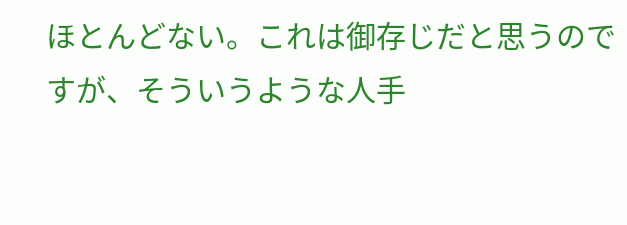ほとんどない。これは御存じだと思うのですが、そういうような人手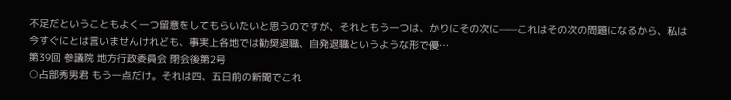不足だということもよく一つ留意をしてもらいたいと思うのですが、それともう一つは、かりにその次に——これはその次の問題になるから、私は今すぐにとは言いませんけれども、事実上各地では勧奨退職、自発退職というような形で優…
第39回 参議院 地方行政委員会 閉会後第2号
○占部秀男君 もう一点だけ。それは四、五日前の新聞でこれ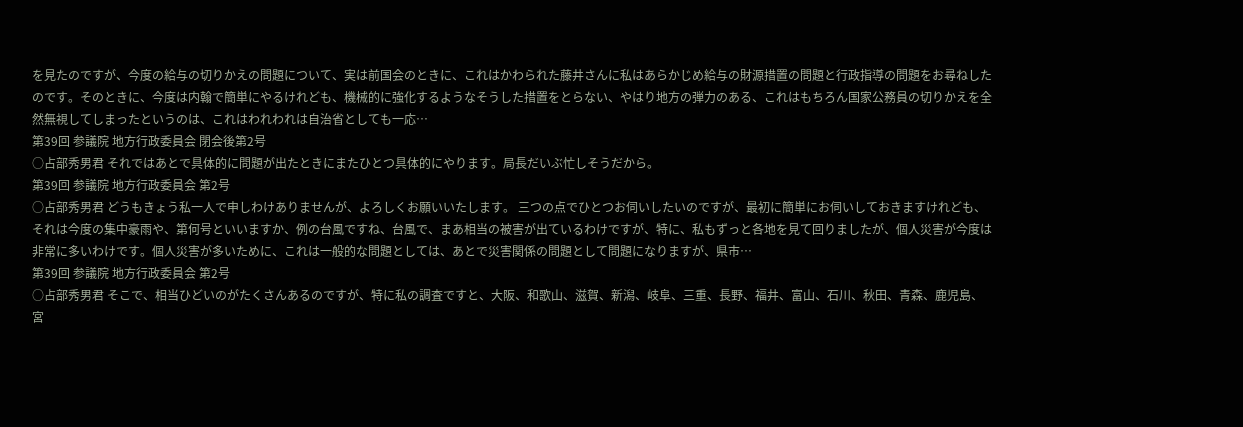を見たのですが、今度の給与の切りかえの問題について、実は前国会のときに、これはかわられた藤井さんに私はあらかじめ給与の財源措置の問題と行政指導の問題をお尋ねしたのです。そのときに、今度は内翰で簡単にやるけれども、機械的に強化するようなそうした措置をとらない、やはり地方の弾力のある、これはもちろん国家公務員の切りかえを全然無視してしまったというのは、これはわれわれは自治省としても一応…
第39回 参議院 地方行政委員会 閉会後第2号
○占部秀男君 それではあとで具体的に問題が出たときにまたひとつ具体的にやります。局長だいぶ忙しそうだから。
第39回 参議院 地方行政委員会 第2号
○占部秀男君 どうもきょう私一人で申しわけありませんが、よろしくお願いいたします。 三つの点でひとつお伺いしたいのですが、最初に簡単にお伺いしておきますけれども、それは今度の集中豪雨や、第何号といいますか、例の台風ですね、台風で、まあ相当の被害が出ているわけですが、特に、私もずっと各地を見て回りましたが、個人災害が今度は非常に多いわけです。個人災害が多いために、これは一般的な問題としては、あとで災害関係の問題として問題になりますが、県市…
第39回 参議院 地方行政委員会 第2号
○占部秀男君 そこで、相当ひどいのがたくさんあるのですが、特に私の調査ですと、大阪、和歌山、滋賀、新潟、岐阜、三重、長野、福井、富山、石川、秋田、青森、鹿児島、宮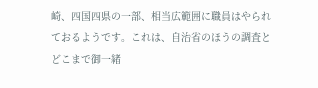崎、四国四県の一部、相当広範囲に職員はやられておるようです。これは、自治省のほうの調査とどこまで御一緒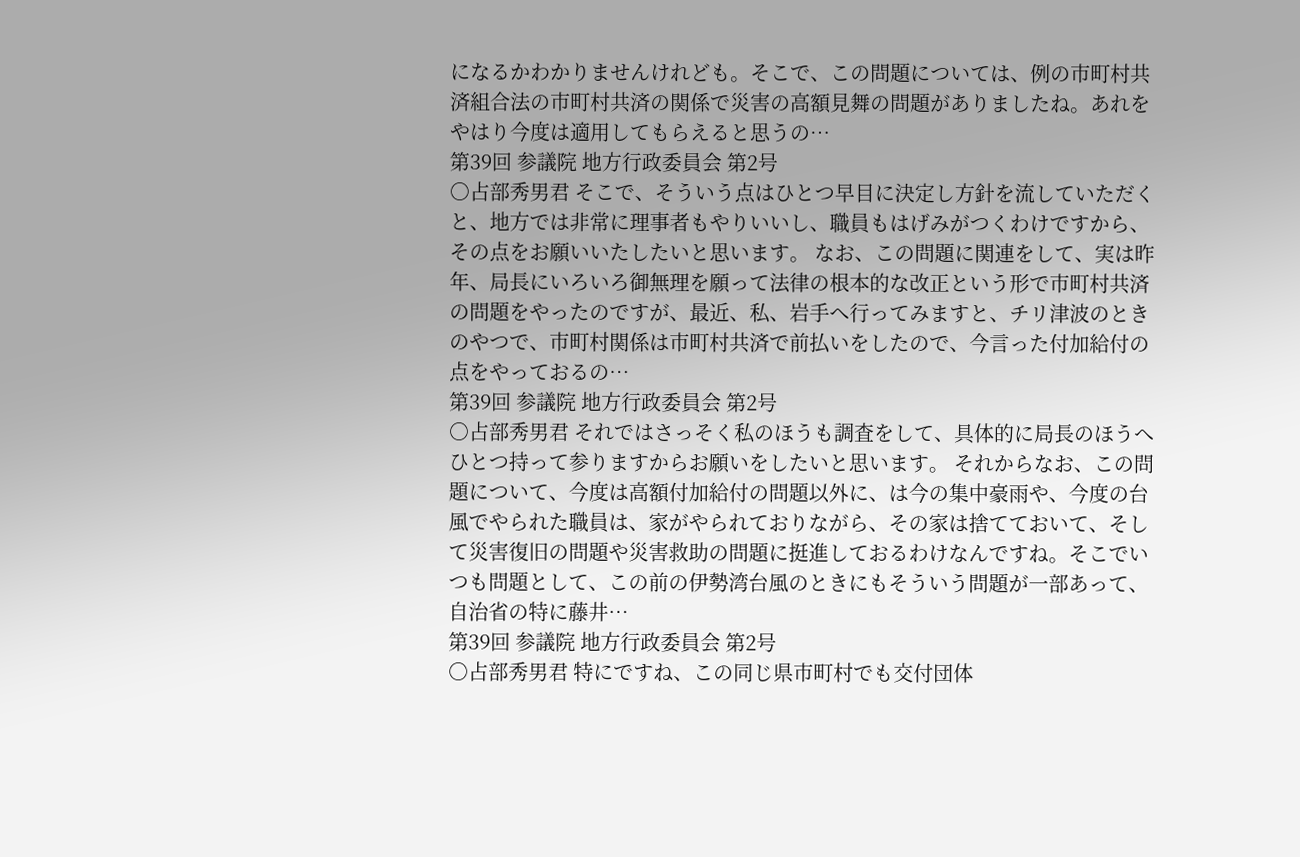になるかわかりませんけれども。そこで、この問題については、例の市町村共済組合法の市町村共済の関係で災害の高額見舞の問題がありましたね。あれをやはり今度は適用してもらえると思うの…
第39回 参議院 地方行政委員会 第2号
○占部秀男君 そこで、そういう点はひとつ早目に決定し方針を流していただくと、地方では非常に理事者もやりいいし、職員もはげみがつくわけですから、その点をお願いいたしたいと思います。 なお、この問題に関連をして、実は昨年、局長にいろいろ御無理を願って法律の根本的な改正という形で市町村共済の問題をやったのですが、最近、私、岩手へ行ってみますと、チリ津波のときのやつで、市町村関係は市町村共済で前払いをしたので、今言った付加給付の点をやっておるの…
第39回 参議院 地方行政委員会 第2号
○占部秀男君 それではさっそく私のほうも調査をして、具体的に局長のほうへひとつ持って参りますからお願いをしたいと思います。 それからなお、この問題について、今度は高額付加給付の問題以外に、は今の集中豪雨や、今度の台風でやられた職員は、家がやられておりながら、その家は捨てておいて、そして災害復旧の問題や災害救助の問題に挺進しておるわけなんですね。そこでいつも問題として、この前の伊勢湾台風のときにもそういう問題が一部あって、自治省の特に藤井…
第39回 参議院 地方行政委員会 第2号
○占部秀男君 特にですね、この同じ県市町村でも交付団体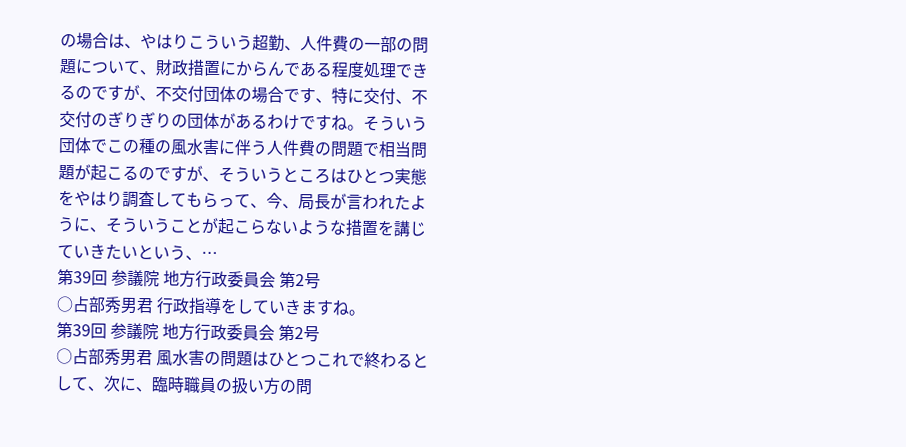の場合は、やはりこういう超勤、人件費の一部の問題について、財政措置にからんである程度処理できるのですが、不交付団体の場合です、特に交付、不交付のぎりぎりの団体があるわけですね。そういう団体でこの種の風水害に伴う人件費の問題で相当問題が起こるのですが、そういうところはひとつ実態をやはり調査してもらって、今、局長が言われたように、そういうことが起こらないような措置を講じていきたいという、…
第39回 参議院 地方行政委員会 第2号
○占部秀男君 行政指導をしていきますね。
第39回 参議院 地方行政委員会 第2号
○占部秀男君 風水害の問題はひとつこれで終わるとして、次に、臨時職員の扱い方の問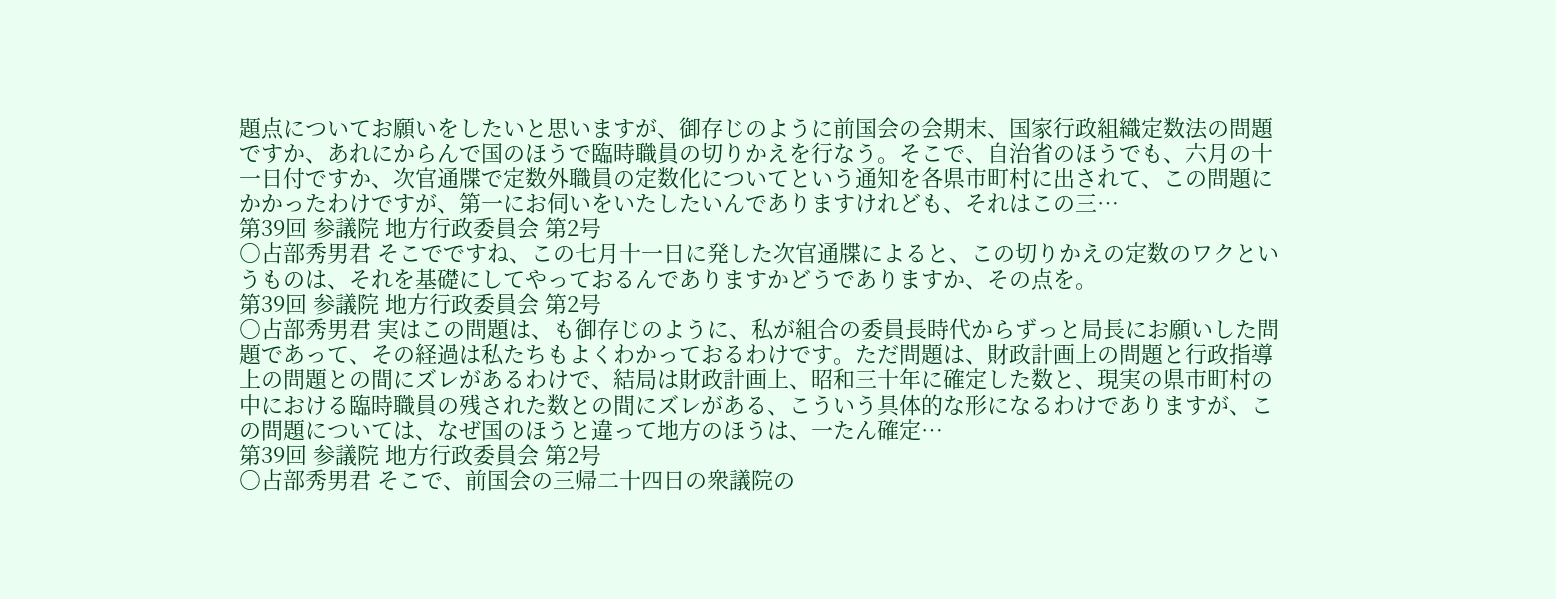題点についてお願いをしたいと思いますが、御存じのように前国会の会期末、国家行政組織定数法の問題ですか、あれにからんで国のほうで臨時職員の切りかえを行なう。そこで、自治省のほうでも、六月の十一日付ですか、次官通牒で定数外職員の定数化についてという通知を各県市町村に出されて、この問題にかかったわけですが、第一にお伺いをいたしたいんでありますけれども、それはこの三…
第39回 参議院 地方行政委員会 第2号
○占部秀男君 そこでですね、この七月十一日に発した次官通牒によると、この切りかえの定数のワクというものは、それを基礎にしてやっておるんでありますかどうでありますか、その点を。
第39回 参議院 地方行政委員会 第2号
○占部秀男君 実はこの問題は、も御存じのように、私が組合の委員長時代からずっと局長にお願いした問題であって、その経過は私たちもよくわかっておるわけです。ただ問題は、財政計画上の問題と行政指導上の問題との間にズレがあるわけで、結局は財政計画上、昭和三十年に確定した数と、現実の県市町村の中における臨時職員の残された数との間にズレがある、こういう具体的な形になるわけでありますが、この問題については、なぜ国のほうと違って地方のほうは、一たん確定…
第39回 参議院 地方行政委員会 第2号
○占部秀男君 そこで、前国会の三帰二十四日の衆議院の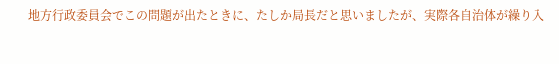地方行政委員会でこの問題が出たときに、たしか局長だと思いましたが、実際各自治体が繰り入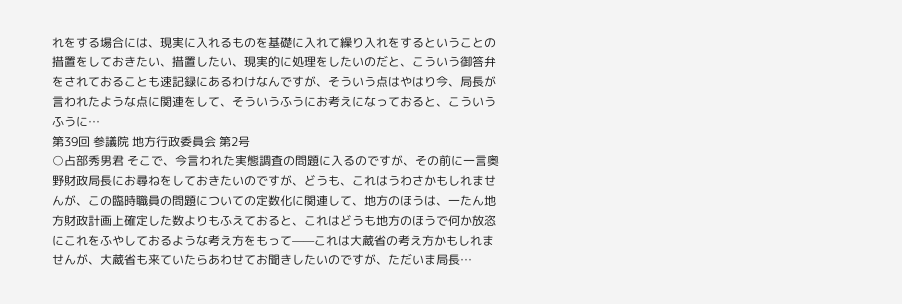れをする場合には、現実に入れるものを基礎に入れて繰り入れをするということの措置をしておきたい、措置したい、現実的に処理をしたいのだと、こういう御答弁をされておることも速記録にあるわけなんですが、そういう点はやはり今、局長が言われたような点に関連をして、そういうふうにお考えになっておると、こういうふうに…
第39回 参議院 地方行政委員会 第2号
○占部秀男君 そこで、今言われた実態調査の問題に入るのですが、その前に一言奥野財政局長にお尋ねをしておきたいのですが、どうも、これはうわさかもしれませんが、この臨時職員の問題についての定数化に関連して、地方のほうは、一たん地方財政計画上確定した数よりもふえておると、これはどうも地方のほうで何か放恣にこれをふやしておるような考え方をもって——これは大蔵省の考え方かもしれませんが、大蔵省も来ていたらあわせてお聞きしたいのですが、ただいま局長…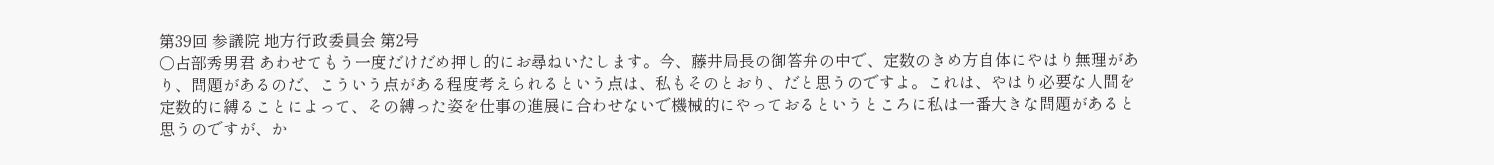第39回 参議院 地方行政委員会 第2号
○占部秀男君 あわせてもう一度だけだめ押し的にお尋ねいたします。今、藤井局長の御答弁の中で、定数のきめ方自体にやはり無理があり、問題があるのだ、こういう点がある程度考えられるという点は、私もそのとおり、だと思うのですよ。これは、やはり必要な人間を定数的に縛ることによって、その縛った姿を仕事の進展に合わせないで機械的にやっておるというところに私は一番大きな問題があると思うのですが、か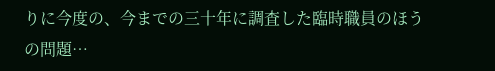りに今度の、今までの三十年に調査した臨時職員のほうの問題…